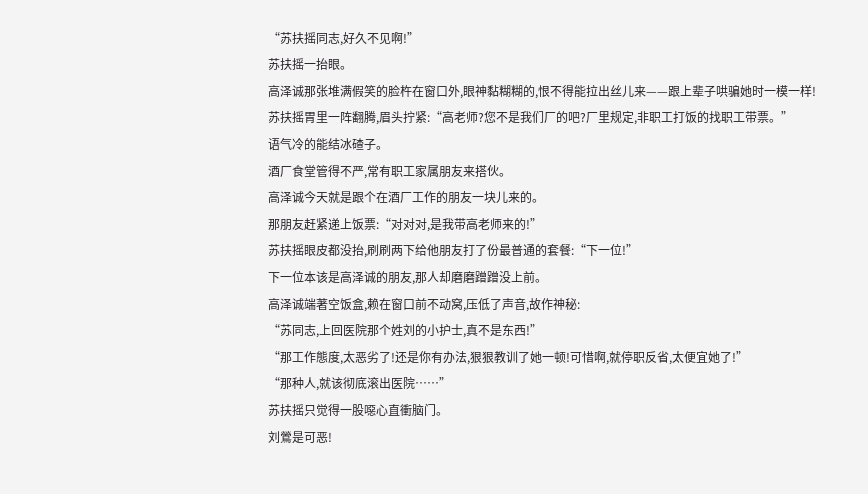“苏扶摇同志,好久不见啊!”
苏扶摇一抬眼。
高泽诚那张堆满假笑的脸杵在窗口外,眼神黏糊糊的,恨不得能拉出丝儿来——跟上辈子哄骗她时一模一样!
苏扶摇胃里一阵翻腾,眉头拧紧:“高老师?您不是我们厂的吧?厂里规定,非职工打饭的找职工带票。”
语气冷的能结冰碴子。
酒厂食堂管得不严,常有职工家属朋友来搭伙。
高泽诚今天就是跟个在酒厂工作的朋友一块儿来的。
那朋友赶紧递上饭票:“对对对,是我带高老师来的!”
苏扶摇眼皮都没抬,刷刷两下给他朋友打了份最普通的套餐:“下一位!”
下一位本该是高泽诚的朋友,那人却磨磨蹭蹭没上前。
高泽诚端著空饭盒,赖在窗口前不动窝,压低了声音,故作神秘:
“苏同志,上回医院那个姓刘的小护士,真不是东西!”
“那工作態度,太恶劣了!还是你有办法,狠狠教训了她一顿!可惜啊,就停职反省,太便宜她了!”
“那种人,就该彻底滚出医院……”
苏扶摇只觉得一股噁心直衝脑门。
刘鶯是可恶!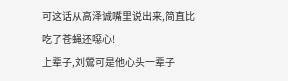可这话从高泽诚嘴里说出来,简直比吃了苍蝇还噁心!
上辈子,刘鶯可是他心头一辈子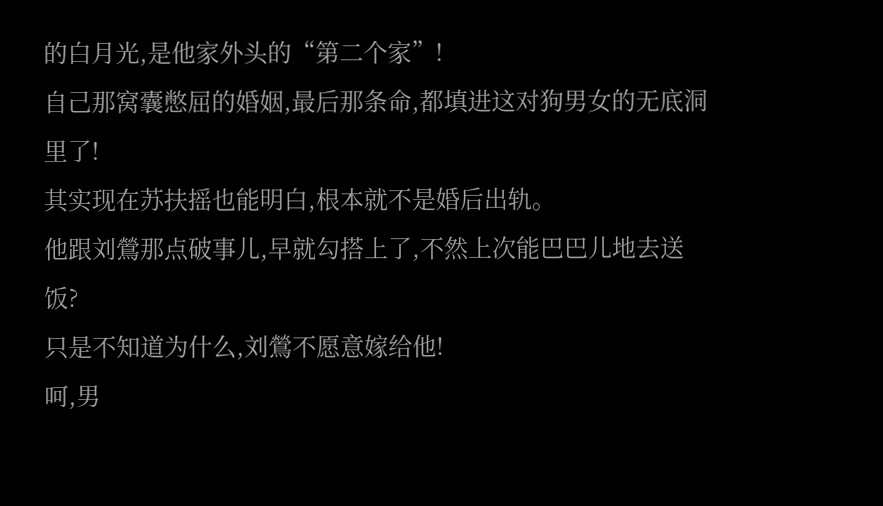的白月光,是他家外头的“第二个家”!
自己那窝囊憋屈的婚姻,最后那条命,都填进这对狗男女的无底洞里了!
其实现在苏扶摇也能明白,根本就不是婚后出轨。
他跟刘鶯那点破事儿,早就勾搭上了,不然上次能巴巴儿地去送饭?
只是不知道为什么,刘鶯不愿意嫁给他!
呵,男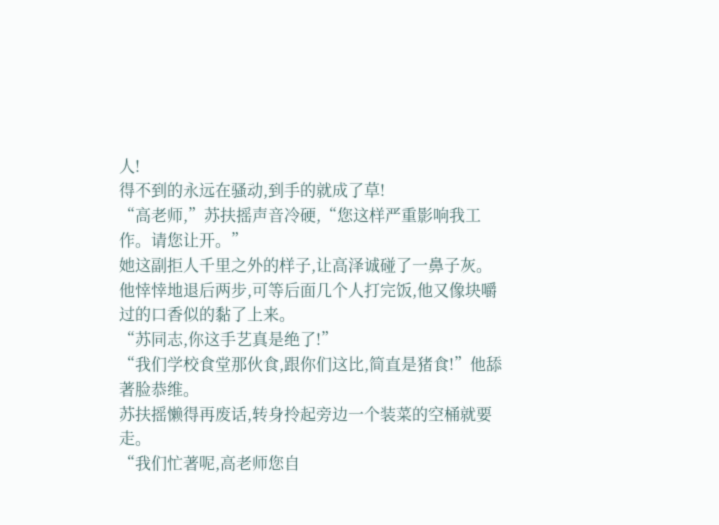人!
得不到的永远在骚动,到手的就成了草!
“高老师,”苏扶摇声音冷硬,“您这样严重影响我工作。请您让开。”
她这副拒人千里之外的样子,让高泽诚碰了一鼻子灰。
他悻悻地退后两步,可等后面几个人打完饭,他又像块嚼过的口香似的黏了上来。
“苏同志,你这手艺真是绝了!”
“我们学校食堂那伙食,跟你们这比,简直是猪食!”他舔著脸恭维。
苏扶摇懒得再废话,转身拎起旁边一个装菜的空桶就要走。
“我们忙著呢,高老师您自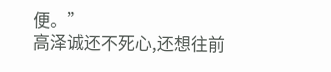便。”
高泽诚还不死心,还想往前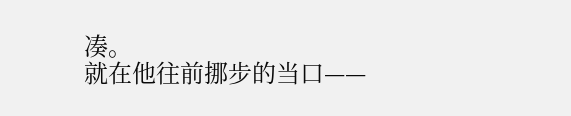凑。
就在他往前挪步的当口——